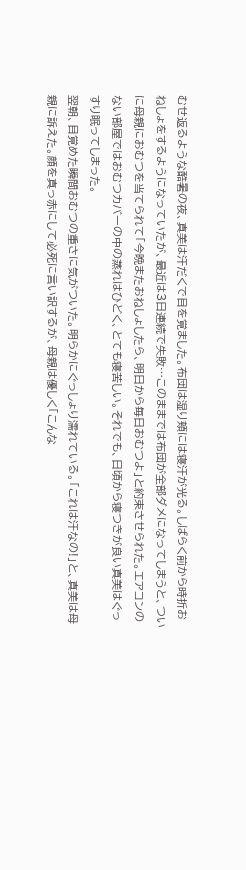むせ返るような酷暑の夜、真美は汗だくで目を覚ました。布団は湿り頬には寝汗が光る。しばらく前から時折おねしょをするようになっていたが、最近は3日連続で失敗…このままでは布団が全部ダメになってしまうと、ついに母親におむつを当てられて「今晩またおねしょしたら、明日から毎日おむつよ」と約束させられた。エアコンのない部屋ではおむつカバーの中の蒸れはひどく、とても寝苦しい。それでも、日頃から寝つきが良い真美はぐっすり眠ってしまった。
翌朝、目覚めた瞬間おむつの重さに気がついた。明らかにぐっしょり濡れている。「これは汗なの!」と、真美は母親に訴えた。顔を真っ赤にして必死に言い訳するが、母親は優しく「こんな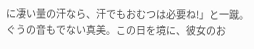に凄い量の汗なら、汗でもおむつは必要ね!」と一蹴。
ぐうの音もでない真美。この日を境に、彼女のお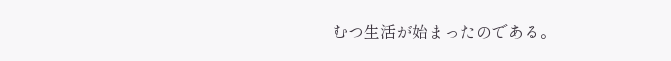むつ生活が始まったのである。